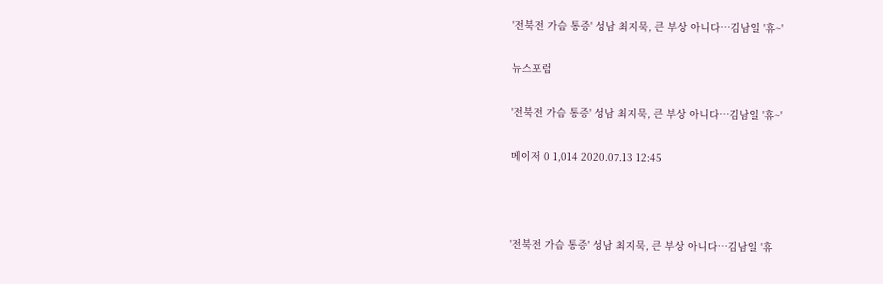'전북전 가슴 통증' 성남 최지묵, 큰 부상 아니다…김남일 '휴~'

뉴스포럼

'전북전 가슴 통증' 성남 최지묵, 큰 부상 아니다…김남일 '휴~'

메이저 0 1,014 2020.07.13 12:45



'전북전 가슴 통증' 성남 최지묵, 큰 부상 아니다…김남일 '휴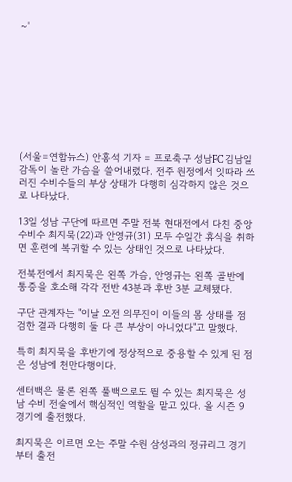~'









(서울=연합뉴스) 안홍석 기자 = 프로축구 성남FC 김남일 감독이 놀란 가슴을 쓸어내렸다. 전주 원정에서 잇따라 쓰러진 수비수들의 부상 상태가 다행히 심각하지 않은 것으로 나타났다.

13일 성남 구단에 따르면 주말 전북 현대전에서 다친 중앙 수비수 최지묵(22)과 안영규(31) 모두 수일간 휴식을 취하면 훈련에 복귀할 수 있는 상태인 것으로 나타났다.

전북전에서 최지묵은 왼쪽 가슴, 안영규는 왼쪽 골반에 통증을 호소해 각각 전반 43분과 후반 3분 교체됐다.

구단 관계자는 "이날 오전 의무진이 이들의 몸 상태를 점검한 결과 다행히 둘 다 큰 부상이 아니었다"고 말했다.

특히 최지묵을 후반기에 정상적으로 중용할 수 있게 된 점은 성남에 천만다행이다.

센터백은 물론 왼쪽 풀백으로도 뛸 수 있는 최지묵은 성남 수비 전술에서 핵심적인 역할을 맡고 있다. 올 시즌 9경기에 출전했다.

최지묵은 이르면 오는 주말 수원 삼성과의 정규리그 경기부터 출전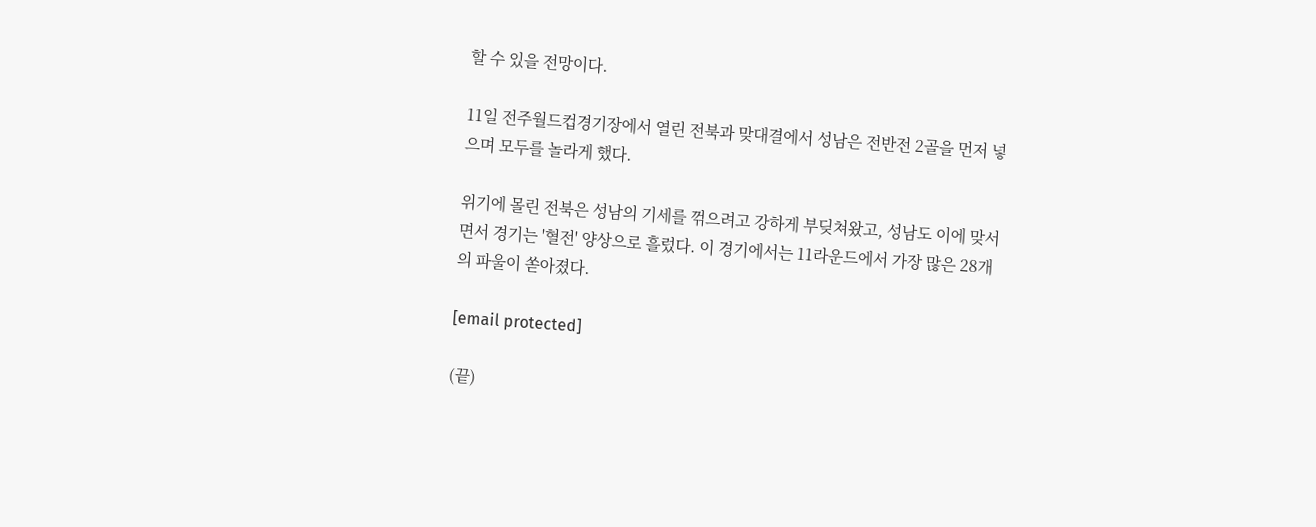할 수 있을 전망이다.

11일 전주월드컵경기장에서 열린 전북과 맞대결에서 성남은 전반전 2골을 먼저 넣으며 모두를 놀라게 했다.

위기에 몰린 전북은 성남의 기세를 꺾으려고 강하게 부딪쳐왔고, 성남도 이에 맞서면서 경기는 '혈전' 양상으로 흘렀다. 이 경기에서는 11라운드에서 가장 많은 28개의 파울이 쏟아졌다.

[email protected]

(끝)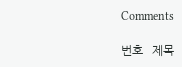Comments

번호   제목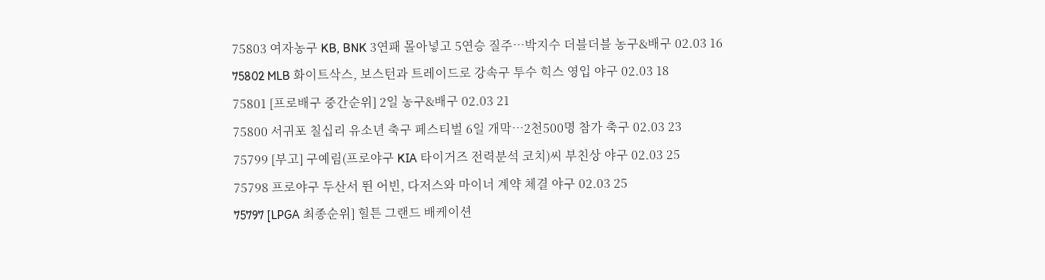75803 여자농구 KB, BNK 3연패 몰아넣고 5연승 질주…박지수 더블더블 농구&배구 02.03 16
75802 MLB 화이트삭스, 보스턴과 트레이드로 강속구 투수 힉스 영입 야구 02.03 18
75801 [프로배구 중간순위] 2일 농구&배구 02.03 21
75800 서귀포 칠십리 유소년 축구 페스티벌 6일 개막…2천500명 참가 축구 02.03 23
75799 [부고] 구예림(프로야구 KIA 타이거즈 전력분석 코치)씨 부친상 야구 02.03 25
75798 프로야구 두산서 뛴 어빈, 다저스와 마이너 계약 체결 야구 02.03 25
75797 [LPGA 최종순위] 힐튼 그랜드 배케이션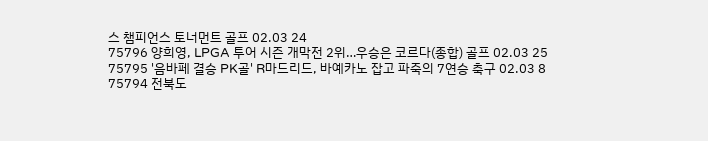스 챔피언스 토너먼트 골프 02.03 24
75796 양희영, LPGA 투어 시즌 개막전 2위…우승은 코르다(종합) 골프 02.03 25
75795 '음바페 결승 PK골' R마드리드, 바예카노 잡고 파죽의 7연승 축구 02.03 8
75794 전북도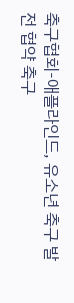축구협회-애플라인드, 유소년 축구 발전 협약 축구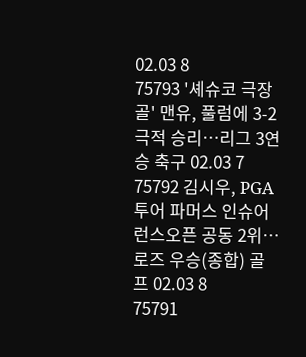02.03 8
75793 '셰슈코 극장골' 맨유, 풀럼에 3-2 극적 승리…리그 3연승 축구 02.03 7
75792 김시우, PGA 투어 파머스 인슈어런스오픈 공동 2위…로즈 우승(종합) 골프 02.03 8
75791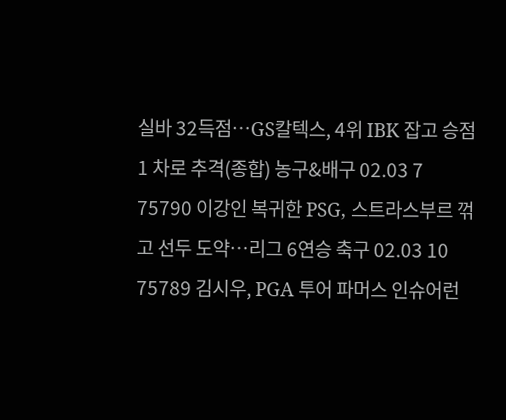실바 32득점…GS칼텍스, 4위 IBK 잡고 승점 1 차로 추격(종합) 농구&배구 02.03 7
75790 이강인 복귀한 PSG, 스트라스부르 꺾고 선두 도약…리그 6연승 축구 02.03 10
75789 김시우, PGA 투어 파머스 인슈어런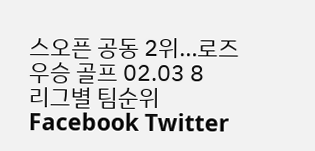스오픈 공동 2위…로즈 우승 골프 02.03 8
리그별 팀순위
Facebook Twitter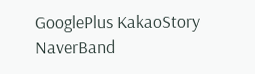GooglePlus KakaoStory NaverBand